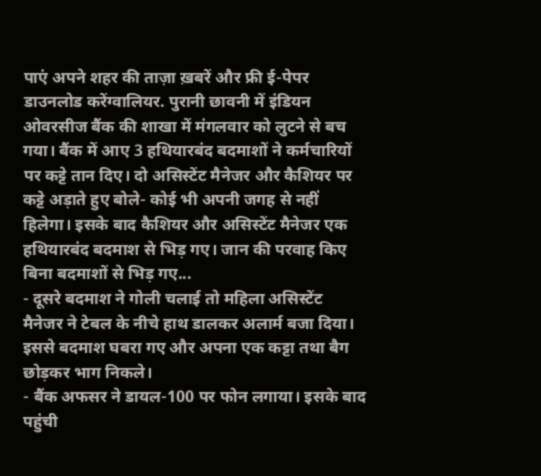पाएं अपने शहर की ताज़ा ख़बरें और फ्री ई-पेपर
डाउनलोड करेंग्वालियर. पुरानी छावनी में इंडियन ओवरसीज बैंक की शाखा में मंगलवार को लुटने से बच गया। बैंक में आए 3 हथियारबंद बदमाशों ने कर्मचारियों पर कट्टे तान दिए। दो असिस्टेंट मैनेजर और कैशियर पर कट्टे अड़ाते हुए बोले- कोई भी अपनी जगह से नहीं हिलेगा। इसके बाद कैशियर और असिस्टेंट मैनेजर एक हथियारबंद बदमाश से भिड़ गए। जान की परवाह किए बिना बदमाशों से भिड़ गए...
- दूसरे बदमाश ने गोली चलाई तो महिला असिस्टेंट मैनेजर ने टेबल के नीचे हाथ डालकर अलार्म बजा दिया। इससे बदमाश घबरा गए और अपना एक कट्टा तथा बैग छोड़कर भाग निकले।
- बैंक अफसर ने डायल-100 पर फोन लगाया। इसके बाद पहुंची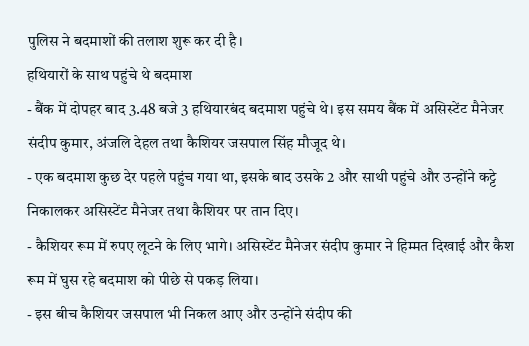पुलिस ने बदमाशों की तलाश शुरू कर दी है।
हथियारों के साथ पहुंचे थे बदमाश
- बैंक में दोपहर बाद 3.48 बजे 3 हथियारबंद बदमाश पहुंचे थे। इस समय बैंक में असिस्टेंट मैनेजर संदीप कुमार, अंजलि देहल तथा कैशियर जसपाल सिंह मौजूद थे।
- एक बदमाश कुछ देर पहले पहुंच गया था, इसके बाद उसके 2 और साथी पहुंचे और उन्होंने कट्टे निकालकर असिस्टेंट मैनेजर तथा कैशियर पर तान दिए।
- कैशियर रूम में रुपए लूटने के लिए भागे। असिस्टेंट मैनेजर संदीप कुमार ने हिम्मत दिखाई और कैश रूम में घुस रहे बदमाश को पीछे से पकड़ लिया।
- इस बीच कैशियर जसपाल भी निकल आए और उन्होंने संदीप की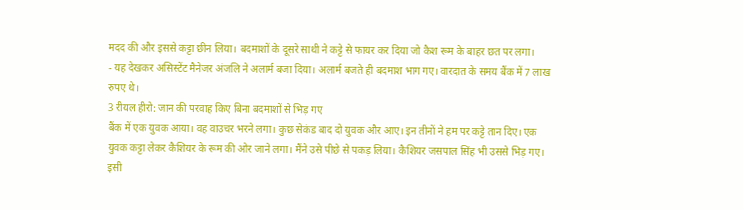मदद की और इससे कट्टा छीन लिया। बदमाशों के दूसरे साथी ने कट्टे से फायर कर दिया जो कैश रूम के बाहर छत पर लगा।
- यह देखकर असिस्टेंट मैनेजर अंजलि ने अलार्म बजा दिया। अलार्म बजते ही बदमाश भाग गए। वारदात के समय बैंक में 7 लाख रुपए थे।
3 रीयल हीरो: जान की परवाह किए बिना बदमाशों से भिड़ गए
बैंक में एक युवक आया। वह वाउचर भरने लगा। कुछ सेकंड बाद दो युवक और आए। इन तीनों ने हम पर कट्टे तान दिए। एक युवक कट्टा लेकर कैशियर के रूम की ओर जाने लगा। मैंने उसे पीछे से पकड़ लिया। कैशियर जसपाल सिंह भी उससे भिड़ गए। इसी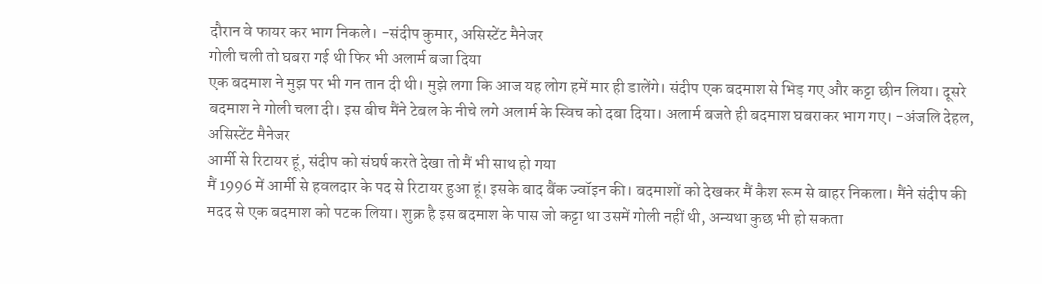दौरान वे फायर कर भाग निकले। -संदीप कुमार, असिस्टेंट मैनेजर
गोली चली तो घबरा गई थी फिर भी अलार्म बजा दिया
एक बदमाश ने मुझ पर भी गन तान दी थी। मुझे लगा कि आज यह लोग हमें मार ही डालेंगे। संदीप एक बदमाश से भिड़ गए और कट्टा छीन लिया। दूसरे बदमाश ने गोली चला दी। इस बीच मैंने टेबल के नीचे लगे अलार्म के स्विच को दबा दिया। अलार्म बजते ही बदमाश घबराकर भाग गए। -अंजलि देहल, असिस्टेंट मैनेजर
आर्मी से रिटायर हूं, संदीप को संघर्ष करते देखा तो मैं भी साथ हो गया
मैं 1996 में आर्मी से हवलदार के पद से रिटायर हुआ हूं। इसके बाद बैंक ज्वॉइन की। बदमाशों को देखकर मैं कैश रूम से बाहर निकला। मैंने संदीप की मदद से एक बदमाश को पटक लिया। शुक्र है इस बदमाश के पास जो कट्टा था उसमें गोली नहीं थी, अन्यथा कुछ भी हो सकता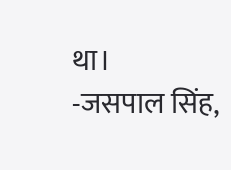था।
-जसपाल सिंह,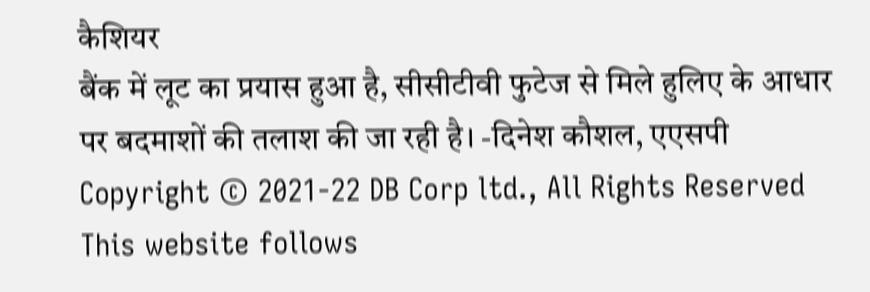कैशियर
बैंक में लूट का प्रयास हुआ है, सीसीटीवी फुटेज से मिले हुलिए के आधार पर बदमाशों की तलाश की जा रही है। -दिनेश कौशल, एएसपी
Copyright © 2021-22 DB Corp ltd., All Rights Reserved
This website follows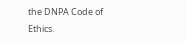the DNPA Code of Ethics.